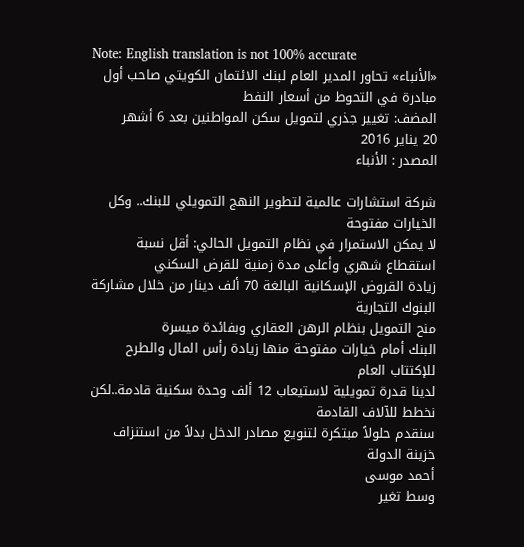Note: English translation is not 100% accurate
«الأنباء» تحاور المدير العام لبنك الائتمان الكويتي صاحب أول مبادرة في التحوط من أسعار النفط
المضف: تغيير جذري لتمويل سكن المواطنين بعد 6 أشهر
20 يناير 2016
المصدر : الأنباء

شركة استشارات عالمية لتطوير النهج التمويلي للبنك.. وكل الخيارات مفتوحة
لا يمكن الاستمرار في نظام التمويل الحالي: أقل نسبة استقطاع شهري وأعلى مدة زمنية للقرض السكني
زيادة القروض الإسكانية البالغة 70 ألف دينار من خلال مشاركة البنوك التجارية
منح التمويل بنظام الرهن العقاري وبفائدة ميسرة
البنك أمام خيارات مفتوحة منها زيادة رأس المال والطرح للإكتتاب العام
لدينا قدرة تمويلية لاستيعاب 12 ألف وحدة سكنية قادمة..لكن نخطط للآلاف القادمة
سنقدم حلولاً مبتكرة لتنويع مصادر الدخل بدلاً من استنزاف خزينة الدولة
أحمد موسى
وسط تغير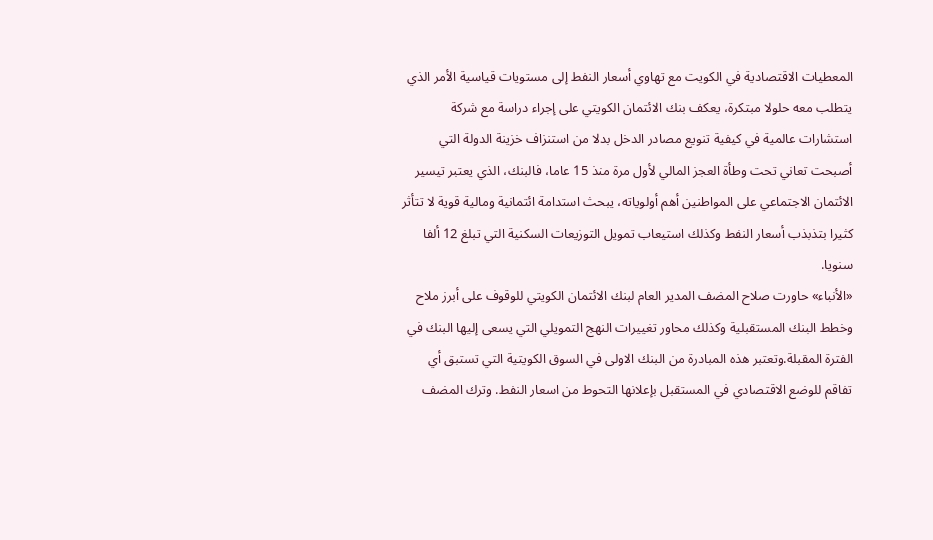المعطيات الاقتصادية في الكويت مع تهاوي أسعار النفط إلى مستويات قياسية الأمر الذي يتطلب معه حلولا مبتكرة، يعكف بنك الائتمان الكويتي على إجراء دراسة مع شركة استشارات عالمية في كيفية تنويع مصادر الدخل بدلا من استنزاف خزينة الدولة التي أصبحت تعاني تحت وطأة العجز المالي لأول مرة منذ 15 عاما، فالبنك، الذي يعتبر تيسير الائتمان الاجتماعي على المواطنين أهم أولوياته، يبحث استدامة ائتمانية ومالية قوية لا تتأثر كثيرا بتذبذب أسعار النفط وكذلك استيعاب تمويل التوزيعات السكنية التي تبلغ 12 ألفا سنويا.
«الأنباء» حاورت صلاح المضف المدير العام لبنك الائتمان الكويتي للوقوف على أبرز ملاح وخطط البنك المستقبلية وكذلك محاور تغييرات النهج التمويلي التي يسعى إليها البنك في الفترة المقبلة.وتعتبر هذه المبادرة من البنك الاولى في السوق الكويتية التي تستبق أي تفاقم للوضع الاقتصادي في المستقبل بإعلانها التحوط من اسعار النفط. وترك المضف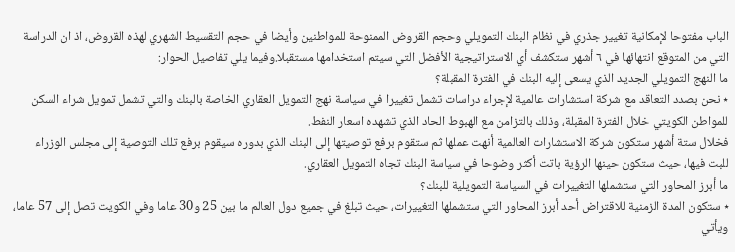الباب مفتوحا لإمكانية تغيير جذري في نظام البنك التمويلي وحجم القروض الممنوحة للمواطنين وأيضا في حجم التقسيط الشهري لهذه القروض، اذ ان الدراسة التي من المتوقع انتهائها في ٦ أشهر ستكشف أي الاستراتيجية الأفضل التي سيتم استخدامها مستقبلا.وفيما يلي تفاصيل الحوار:
ما النهج التمويلي الجديد الذي يسعى إليه البنك في الفترة المقبلة؟
٭ نحن بصدد التعاقد مع شركة استشارات عالمية لإجراء دراسات تشمل تغييرا في سياسة نهج التمويل العقاري الخاصة بالبنك والتي تشمل تمويل شراء السكن للمواطن الكويتي خلال الفترة المقبلة، وذلك بالتزامن مع الهبوط الحاد الذي تشهده اسعار النفط.
فخلال ستة أشهر ستكون شركة الاستشارات العالمية أنهت عملها ثم ستقوم برفع توصيتها إلى البنك الذي بدوره سيقوم برفع تلك التوصية إلى مجلس الوزراء للبت فيها، حيث ستكون حينها الرؤية باتت أكثر وضوحا في سياسة البنك تجاه التمويل العقاري.
ما أبرز المحاور التي ستشملها التغييرات في السياسة التمويلية للبنك؟
٭ ستكون المدة الزمنية للاقتراض أحد أبرز المحاور التي ستشملها التغييرات، حيث تبلغ في جميع دول العالم ما بين 25 و30 عاما وفي الكويت تصل إلى 57 عاما، ويأتي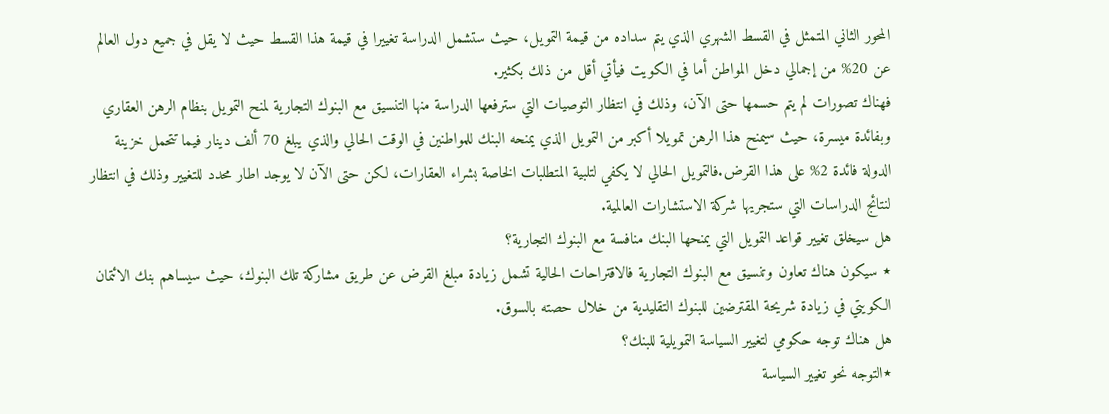المحور الثاني المتمثل في القسط الشهري الذي يتم سداده من قيمة التمويل، حيث ستشمل الدراسة تغييرا في قيمة هذا القسط حيث لا يقل في جميع دول العالم عن 20% من إجمالي دخل المواطن أما في الكويت فيأتي أقل من ذلك بكثير.
فهناك تصورات لم يتم حسمها حتى الآن، وذلك في انتظار التوصيات التي سترفعها الدراسة منها التنسيق مع البنوك التجارية لمنح التمويل بنظام الرهن العقاري وبفائدة ميسرة، حيث سيمنح هذا الرهن تمويلا أكبر من التمويل الذي يمنحه البنك للمواطنين في الوقت الحالي والذي يبلغ 70 ألف دينار فيما تتحمل خزينة الدولة فائدة 2% على هذا القرض.فالتمويل الحالي لا يكفي لتلبية المتطلبات الخاصة بشراء العقارات، لكن حتى الآن لا يوجد اطار محدد للتغيير وذلك في انتظار لنتائج الدراسات التي ستجريها شركة الاستشارات العالمية.
هل سيخلق تغيير قواعد التمويل التي يمنحها البنك منافسة مع البنوك التجارية؟
٭ سيكون هناك تعاون وتنسيق مع البنوك التجارية فالاقتراحات الحالية تشمل زيادة مبلغ القرض عن طريق مشاركة تلك البنوك، حيث سيساهم بنك الائتمان الكويتي في زيادة شريحة المقترضين للبنوك التقليدية من خلال حصته بالسوق.
هل هناك توجه حكومي لتغيير السياسة التمويلية للبنك؟
٭التوجه نحو تغيير السياسة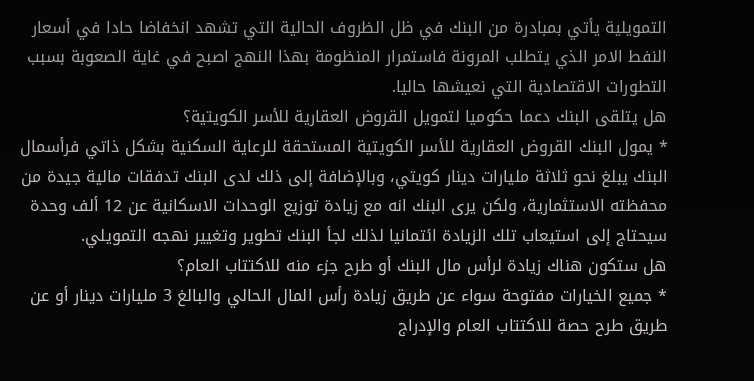التمويلية يأتي بمبادرة من البنك في ظل الظروف الحالية التي تشهد انخفاضا حادا في أسعار النفط الامر الذي يتطلب المرونة فاستمرار المنظومة بهذا النهج اصبح في غاية الصعوبة بسبب التطورات الاقتصادية التي نعيشها حاليا.
هل يتلقى البنك دعما حكوميا لتمويل القروض العقارية للأسر الكويتية؟
٭ يمول البنك القروض العقارية للأسر الكويتية المستحقة للرعاية السكنية بشكل ذاتي فرأسمال البنك يبلغ نحو ثلاثة مليارات دينار كويتي، وبالإضافة إلى ذلك لدى البنك تدفقات مالية جيدة من محفظته الاستثمارية، ولكن يرى البنك انه مع زيادة توزيع الوحدات الاسكانية عن 12 ألف وحدة سيحتاج إلى استيعاب تلك الزيادة ائتمانيا لذلك لجأ البنك تطوير وتغيير نهجه التمويلي.
هل ستكون هناك زيادة لرأس مال البنك أو طرح جزء منه للاكتتاب العام؟
٭ جميع الخيارات مفتوحة سواء عن طريق زيادة رأس المال الحالي والبالغ 3 مليارات دينار أو عن طريق طرح حصة للاكتتاب العام والإدراج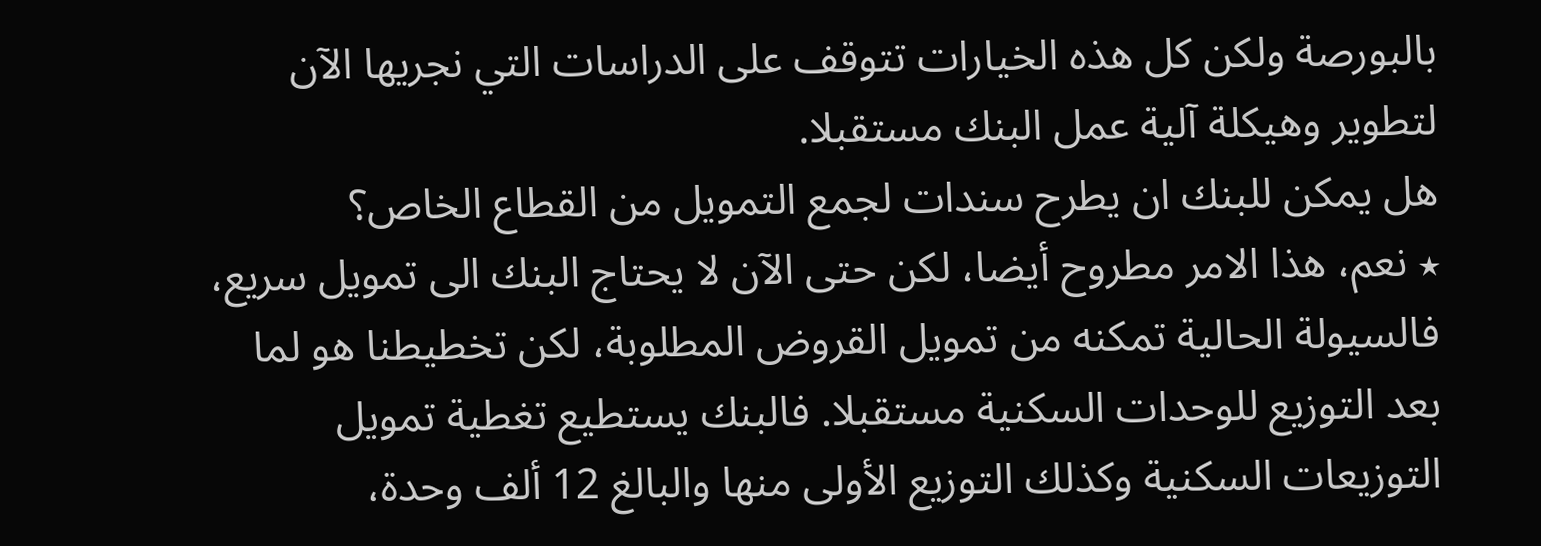بالبورصة ولكن كل هذه الخيارات تتوقف على الدراسات التي نجريها الآن لتطوير وهيكلة آلية عمل البنك مستقبلا.
هل يمكن للبنك ان يطرح سندات لجمع التمويل من القطاع الخاص؟
٭ نعم، هذا الامر مطروح أيضا، لكن حتى الآن لا يحتاج البنك الى تمويل سريع، فالسيولة الحالية تمكنه من تمويل القروض المطلوبة، لكن تخطيطنا هو لما بعد التوزيع للوحدات السكنية مستقبلا. فالبنك يستطيع تغطية تمويل التوزيعات السكنية وكذلك التوزيع الأولى منها والبالغ 12 ألف وحدة،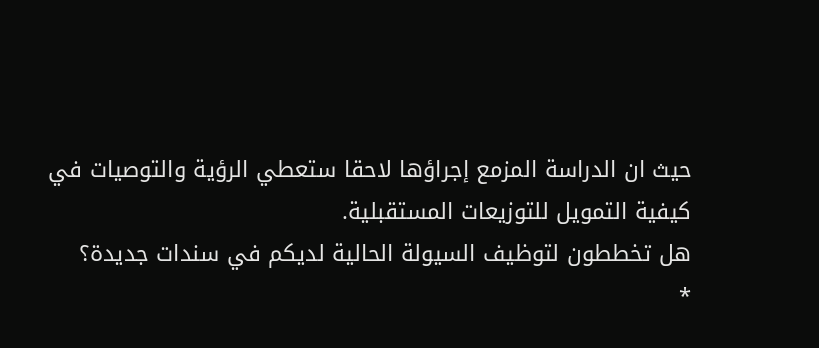حيث ان الدراسة المزمع إجراؤها لاحقا ستعطي الرؤية والتوصيات في كيفية التمويل للتوزيعات المستقبلية.
هل تخططون لتوظيف السيولة الحالية لديكم في سندات جديدة؟
٭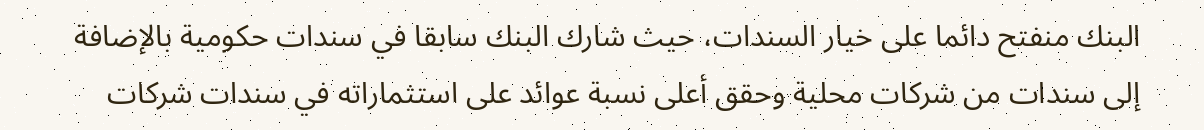البنك منفتح دائما على خيار السندات، حيث شارك البنك سابقا في سندات حكومية بالإضافة إلى سندات من شركات محلية وحقق أعلى نسبة عوائد على استثماراته في سندات شركات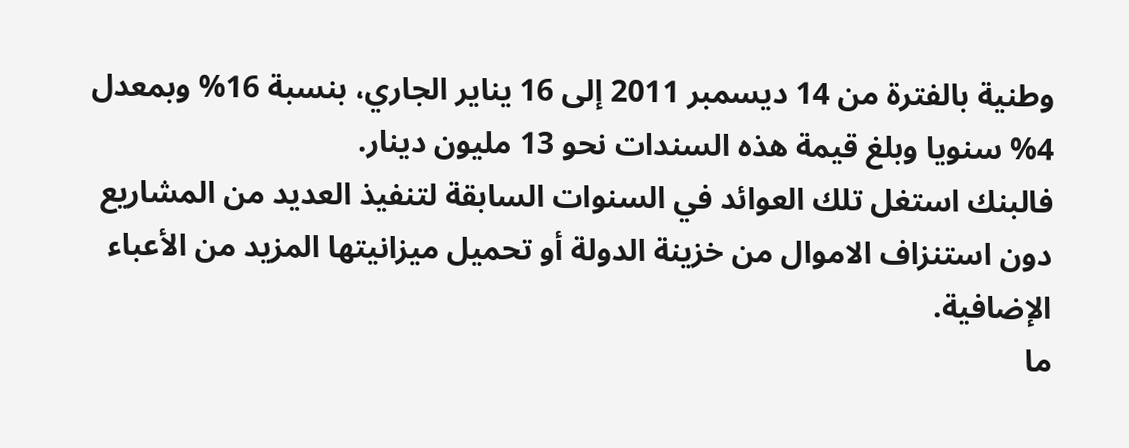وطنية بالفترة من 14 ديسمبر 2011 إلى 16 يناير الجاري، بنسبة 16% وبمعدل 4% سنويا وبلغ قيمة هذه السندات نحو 13 مليون دينار.
فالبنك استغل تلك العوائد في السنوات السابقة لتنفيذ العديد من المشاريع دون استنزاف الاموال من خزينة الدولة أو تحميل ميزانيتها المزيد من الأعباء الإضافية.
ما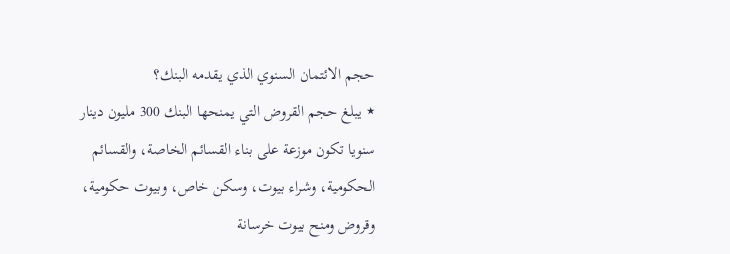حجم الائتمان السنوي الذي يقدمه البنك؟
٭ يبلغ حجم القروض التي يمنحها البنك 300 مليون دينار سنويا تكون موزعة على بناء القسائم الخاصة، والقسائم الحكومية، وشراء بيوت، وسكن خاص، وبيوت حكومية، وقروض ومنح بيوت خرسانة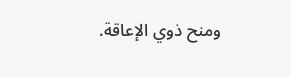ومنح ذوي الإعاقة.